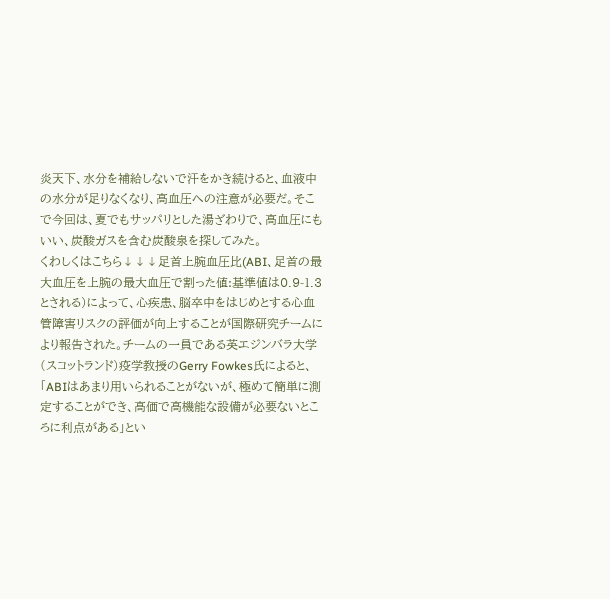炎天下、水分を補給しないで汗をかき続けると、血液中の水分が足りなくなり、高血圧への注意が必要だ。そこで今回は、夏でもサッパリとした湯ざわりで、高血圧にもいい、炭酸ガスを含む炭酸泉を探してみた。
くわしくはこちら↓↓↓足首上腕血圧比(ABI、足首の最大血圧を上腕の最大血圧で割った値:基準値は0.9-1.3とされる)によって、心疾患、脳卒中をはじめとする心血管障害リスクの評価が向上することが国際研究チームにより報告された。チームの一員である英エジンバラ大学(スコットランド)疫学教授のGerry Fowkes氏によると、「ABIはあまり用いられることがないが、極めて簡単に測定することができ、高価で高機能な設備が必要ないところに利点がある」とい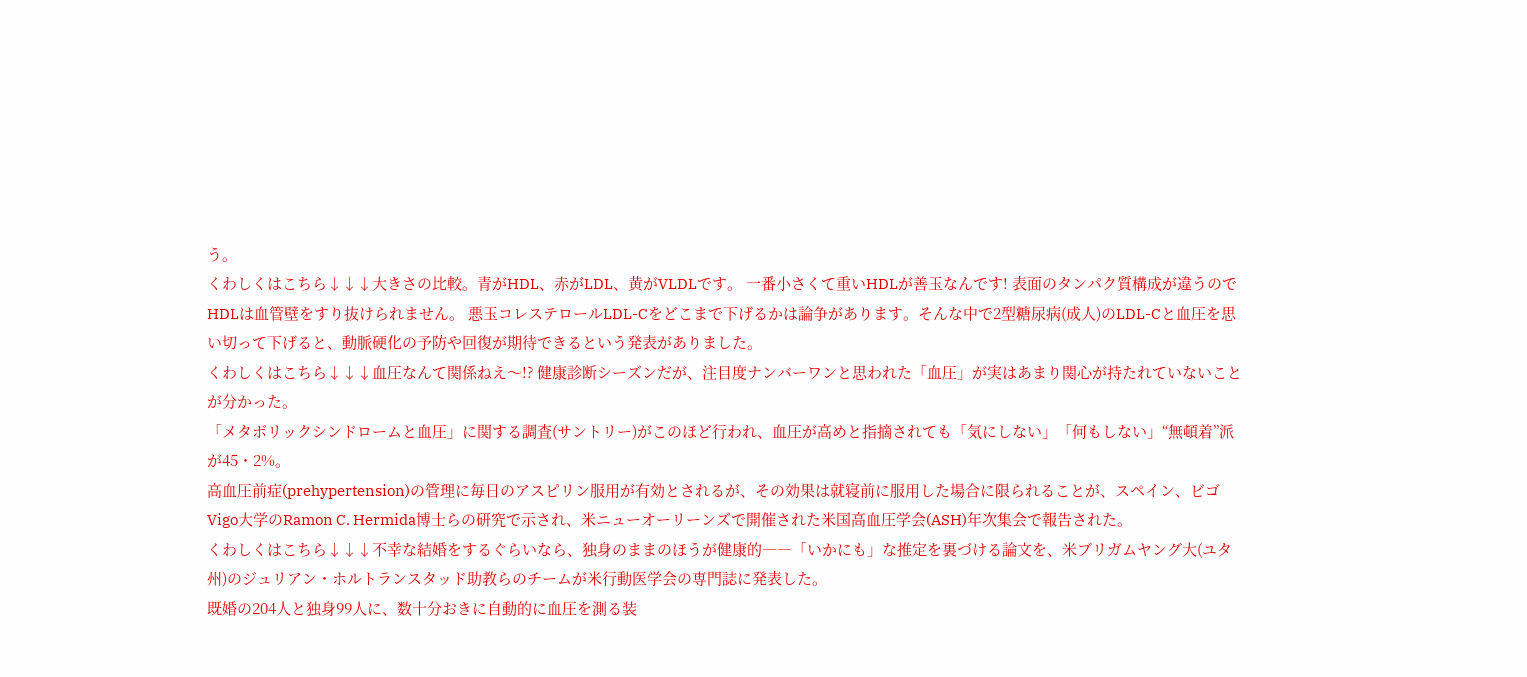う。
くわしくはこちら↓↓↓大きさの比較。青がHDL、赤がLDL、黄がVLDLです。 一番小さくて重いHDLが善玉なんです! 表面のタンパク質構成が違うのでHDLは血管壁をすり抜けられません。 悪玉コレステロールLDL-Cをどこまで下げるかは論争があります。そんな中で2型糖尿病(成人)のLDL-Cと血圧を思い切って下げると、動脈硬化の予防や回復が期待できるという発表がありました。
くわしくはこちら↓↓↓血圧なんて関係ねえ〜!? 健康診断シーズンだが、注目度ナンバーワンと思われた「血圧」が実はあまり関心が持たれていないことが分かった。
「メタボリックシンドロームと血圧」に関する調査(サントリー)がこのほど行われ、血圧が高めと指摘されても「気にしない」「何もしない」“無頓着”派が45・2%。
高血圧前症(prehypertension)の管理に毎日のアスピリン服用が有効とされるが、その効果は就寝前に服用した場合に限られることが、スペイン、ビゴVigo大学のRamon C. Hermida博士らの研究で示され、米ニューオーリーンズで開催された米国高血圧学会(ASH)年次集会で報告された。
くわしくはこちら↓↓↓不幸な結婚をするぐらいなら、独身のままのほうが健康的――「いかにも」な推定を裏づける論文を、米ブリガムヤング大(ユタ州)のジュリアン・ホルトランスタッド助教らのチームが米行動医学会の専門誌に発表した。
既婚の204人と独身99人に、数十分おきに自動的に血圧を測る装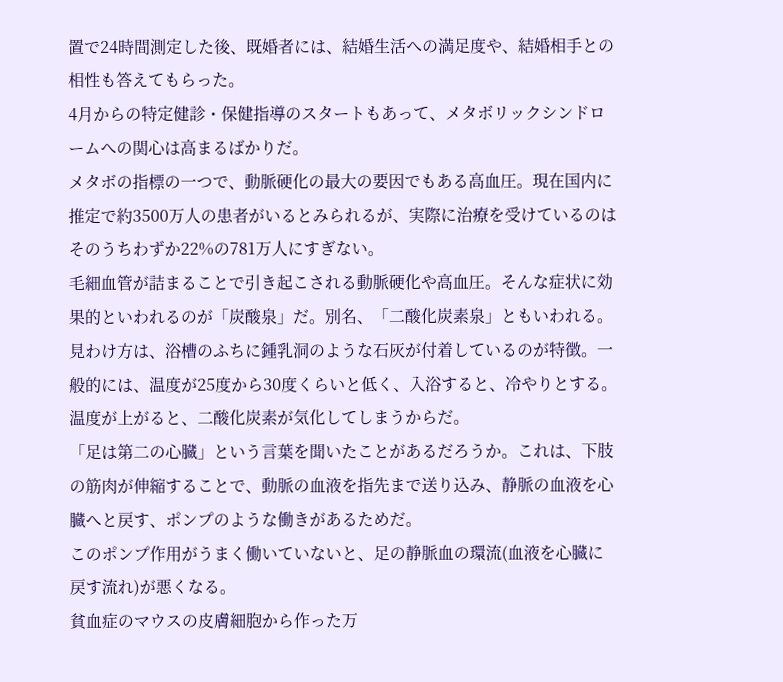置で24時間測定した後、既婚者には、結婚生活への満足度や、結婚相手との相性も答えてもらった。
4月からの特定健診・保健指導のスタートもあって、メタボリックシンドロームへの関心は高まるばかりだ。
メタボの指標の一つで、動脈硬化の最大の要因でもある高血圧。現在国内に推定で約3500万人の患者がいるとみられるが、実際に治療を受けているのはそのうちわずか22%の781万人にすぎない。
毛細血管が詰まることで引き起こされる動脈硬化や高血圧。そんな症状に効果的といわれるのが「炭酸泉」だ。別名、「二酸化炭素泉」ともいわれる。
見わけ方は、浴槽のふちに鍾乳洞のような石灰が付着しているのが特徴。一般的には、温度が25度から30度くらいと低く、入浴すると、冷やりとする。温度が上がると、二酸化炭素が気化してしまうからだ。
「足は第二の心臓」という言葉を聞いたことがあるだろうか。これは、下肢の筋肉が伸縮することで、動脈の血液を指先まで送り込み、静脈の血液を心臓へと戻す、ポンプのような働きがあるためだ。
このポンプ作用がうまく働いていないと、足の静脈血の環流(血液を心臓に戻す流れ)が悪くなる。
貧血症のマウスの皮膚細胞から作った万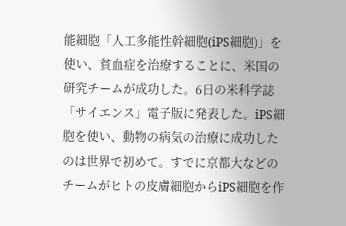能細胞「人工多能性幹細胞(iPS細胞)」を使い、貧血症を治療することに、米国の研究チームが成功した。6日の米科学誌「サイエンス」電子版に発表した。iPS細胞を使い、動物の病気の治療に成功したのは世界で初めて。すでに京都大などのチームがヒトの皮膚細胞からiPS細胞を作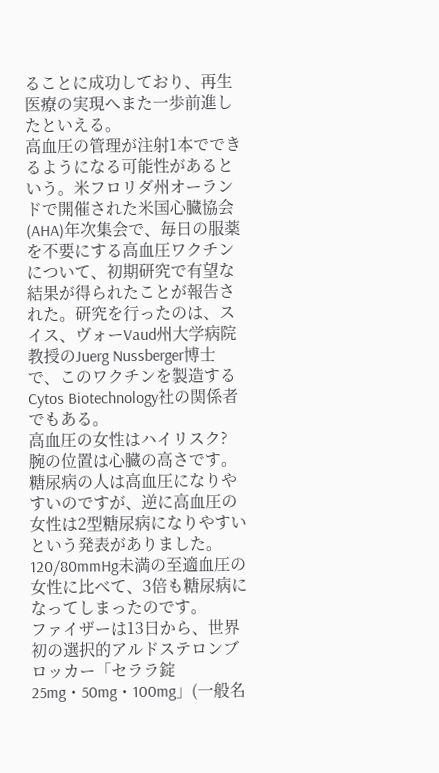ることに成功しており、再生医療の実現へまた一歩前進したといえる。
高血圧の管理が注射1本でできるようになる可能性があるという。米フロリダ州オーランドで開催された米国心臓協会(AHA)年次集会で、毎日の服薬を不要にする高血圧ワクチンについて、初期研究で有望な結果が得られたことが報告された。研究を行ったのは、スイス、ヴォーVaud州大学病院教授のJuerg Nussberger博士で、このワクチンを製造するCytos Biotechnology社の関係者でもある。
高血圧の女性はハイリスク?
腕の位置は心臓の高さです。
糖尿病の人は高血圧になりやすいのですが、逆に高血圧の女性は2型糖尿病になりやすいという発表がありました。120/80mmHg未満の至適血圧の女性に比べて、3倍も糖尿病になってしまったのです。
ファイザーは13日から、世界初の選択的アルドステロンブロッカー「セララ錠25mg・50mg・100mg」(一般名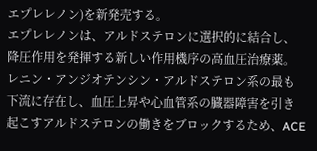エプレレノン)を新発売する。
エプレレノンは、アルドステロンに選択的に結合し、降圧作用を発揮する新しい作用機序の高血圧治療薬。レニン・アンジオテンシン・アルドステロン系の最も下流に存在し、血圧上昇や心血管系の臓器障害を引き起こすアルドステロンの働きをブロックするため、ACE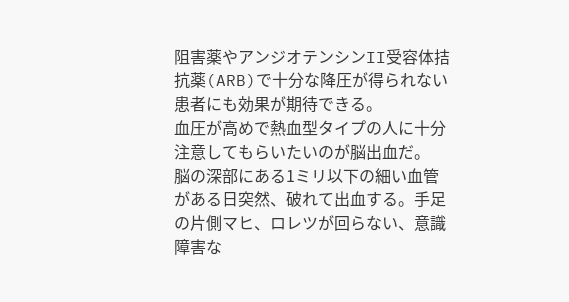阻害薬やアンジオテンシンII受容体拮抗薬(ARB)で十分な降圧が得られない患者にも効果が期待できる。
血圧が高めで熱血型タイプの人に十分注意してもらいたいのが脳出血だ。
脳の深部にある1ミリ以下の細い血管がある日突然、破れて出血する。手足の片側マヒ、ロレツが回らない、意識障害な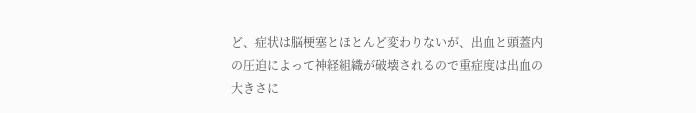ど、症状は脳梗塞とほとんど変わりないが、出血と頭蓋内の圧迫によって神経組織が破壊されるので重症度は出血の大きさに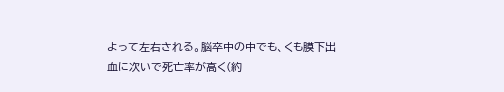よって左右される。脳卒中の中でも、くも膜下出血に次いで死亡率が高く(約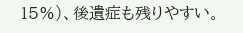15%)、後遺症も残りやすい。